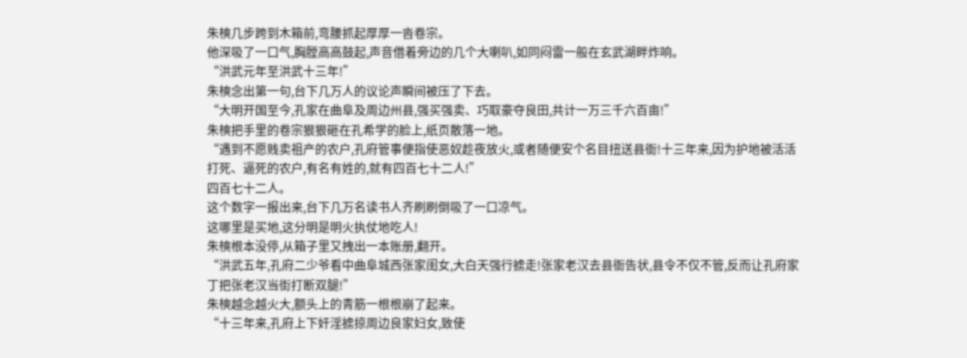朱樉几步跨到木箱前,弯腰抓起厚厚一沓卷宗。
他深吸了一口气,胸膛高高鼓起,声音借着旁边的几个大喇叭,如同闷雷一般在玄武湖畔炸响。
“洪武元年至洪武十三年!”
朱樉念出第一句,台下几万人的议论声瞬间被压了下去。
“大明开国至今,孔家在曲阜及周边州县,强买强卖、巧取豪夺良田,共计一万三千六百亩!”
朱樉把手里的卷宗狠狠砸在孔希学的脸上,纸页散落一地。
“遇到不愿贱卖祖产的农户,孔府管事便指使恶奴趁夜放火,或者随便安个名目扭送县衙!十三年来,因为护地被活活打死、逼死的农户,有名有姓的,就有四百七十二人!”
四百七十二人。
这个数字一报出来,台下几万名读书人齐刷刷倒吸了一口凉气。
这哪里是买地,这分明是明火执仗地吃人!
朱樉根本没停,从箱子里又拽出一本账册,翻开。
“洪武五年,孔府二少爷看中曲阜城西张家闺女,大白天强行掳走!张家老汉去县衙告状,县令不仅不管,反而让孔府家丁把张老汉当街打断双腿!”
朱樉越念越火大,额头上的青筋一根根崩了起来。
“十三年来,孔府上下奸淫掳掠周边良家妇女,致使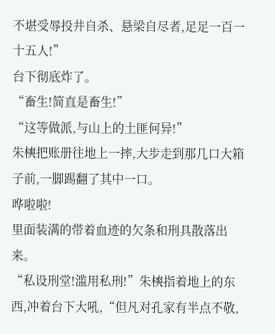不堪受辱投井自杀、悬梁自尽者,足足一百一十五人!”
台下彻底炸了。
“畜生!简直是畜生!”
“这等做派,与山上的土匪何异!”
朱樉把账册往地上一摔,大步走到那几口大箱子前,一脚踢翻了其中一口。
哗啦啦!
里面装满的带着血迹的欠条和刑具散落出来。
“私设刑堂!滥用私刑!”朱樉指着地上的东西,冲着台下大吼,“但凡对孔家有半点不敬,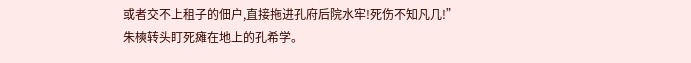或者交不上租子的佃户,直接拖进孔府后院水牢!死伤不知凡几!”
朱樉转头盯死瘫在地上的孔希学。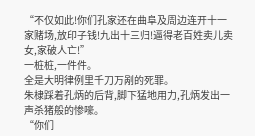“不仅如此!你们孔家还在曲阜及周边连开十一家赌场,放印子钱!九出十三归!逼得老百姓卖儿卖女,家破人亡!”
一桩桩,一件件。
全是大明律例里千刀万剐的死罪。
朱棣踩着孔炳的后背,脚下猛地用力,孔炳发出一声杀猪般的惨嚎。
“你们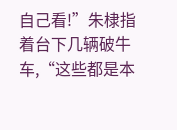自己看!”朱棣指着台下几辆破牛车,“这些都是本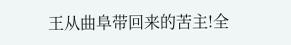王从曲阜带回来的苦主!全